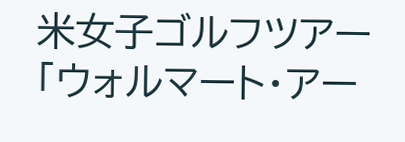米女子ゴルフツアー「ウォルマート・アー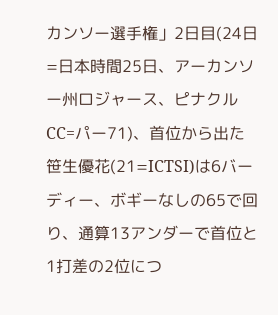カンソー選手権」2日目(24日=日本時間25日、アーカンソー州ロジャース、ピナクルCC=パー71)、首位から出た笹生優花(21=ICTSI)は6バーディー、ボギーなしの65で回り、通算13アンダーで首位と1打差の2位につ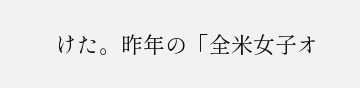けた。昨年の「全米女子オ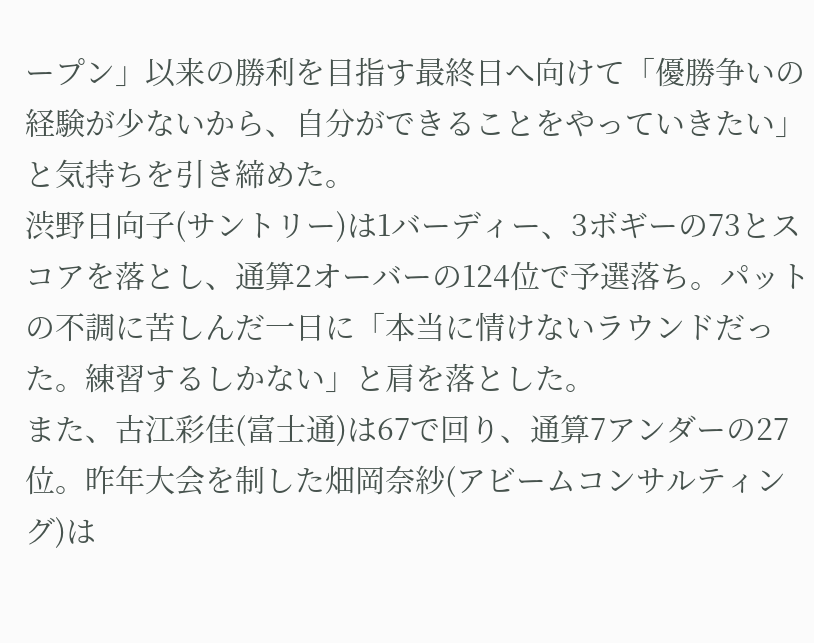ープン」以来の勝利を目指す最終日へ向けて「優勝争いの経験が少ないから、自分ができることをやっていきたい」と気持ちを引き締めた。
渋野日向子(サントリー)は1バーディー、3ボギーの73とスコアを落とし、通算2オーバーの124位で予選落ち。パットの不調に苦しんだ一日に「本当に情けないラウンドだった。練習するしかない」と肩を落とした。
また、古江彩佳(富士通)は67で回り、通算7アンダーの27位。昨年大会を制した畑岡奈紗(アビームコンサルティング)は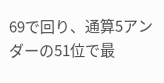69で回り、通算5アンダーの51位で最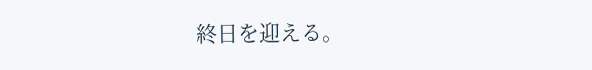終日を迎える。